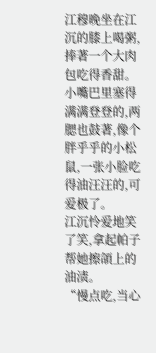江穆晚坐在江沉的膝上喝粥,捧著一个大肉包吃得香甜。
小嘴巴里塞得满满登登的,两腮也鼓著,像个胖乎乎的小松鼠,一张小脸吃得油汪汪的,可爱极了。
江沉怜爱地笑了笑,拿起帕子帮她擦頜上的油渍。
“慢点吃,当心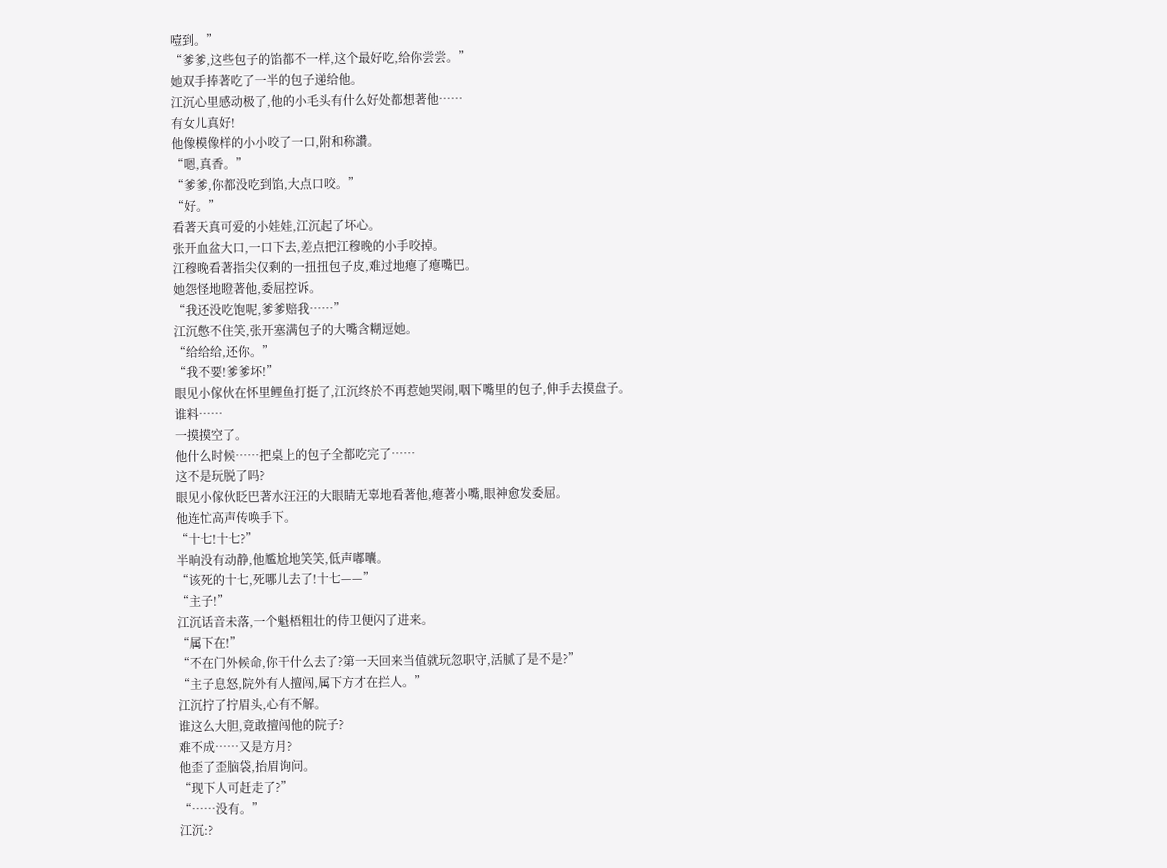噎到。”
“爹爹,这些包子的馅都不一样,这个最好吃,给你尝尝。”
她双手捧著吃了一半的包子递给他。
江沉心里感动极了,他的小毛头有什么好处都想著他……
有女儿真好!
他像模像样的小小咬了一口,附和称讚。
“嗯,真香。”
“爹爹,你都没吃到馅,大点口咬。”
“好。”
看著天真可爱的小娃娃,江沉起了坏心。
张开血盆大口,一口下去,差点把江穆晚的小手咬掉。
江穆晚看著指尖仅剩的一扭扭包子皮,难过地瘪了瘪嘴巴。
她怨怪地瞪著他,委屈控诉。
“我还没吃饱呢,爹爹赔我……”
江沉憋不住笑,张开塞满包子的大嘴含糊逗她。
“给给给,还你。”
“我不要!爹爹坏!”
眼见小傢伙在怀里鲤鱼打挺了,江沉终於不再惹她哭闹,咽下嘴里的包子,伸手去摸盘子。
谁料……
一摸摸空了。
他什么时候……把桌上的包子全都吃完了……
这不是玩脱了吗?
眼见小傢伙眨巴著水汪汪的大眼睛无辜地看著他,瘪著小嘴,眼神愈发委屈。
他连忙高声传唤手下。
“十七!十七?”
半晌没有动静,他尷尬地笑笑,低声嘟囔。
“该死的十七,死哪儿去了!十七——”
“主子!”
江沉话音未落,一个魁梧粗壮的侍卫便闪了进来。
“属下在!”
“不在门外候命,你干什么去了?第一天回来当值就玩忽职守,活腻了是不是?”
“主子息怒,院外有人擅闯,属下方才在拦人。”
江沉拧了拧眉头,心有不解。
谁这么大胆,竟敢擅闯他的院子?
难不成……又是方月?
他歪了歪脑袋,抬眉询问。
“现下人可赶走了?”
“……没有。”
江沉:?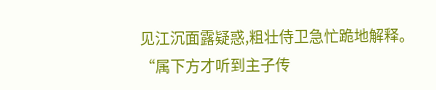见江沉面露疑惑,粗壮侍卫急忙跪地解释。
“属下方才听到主子传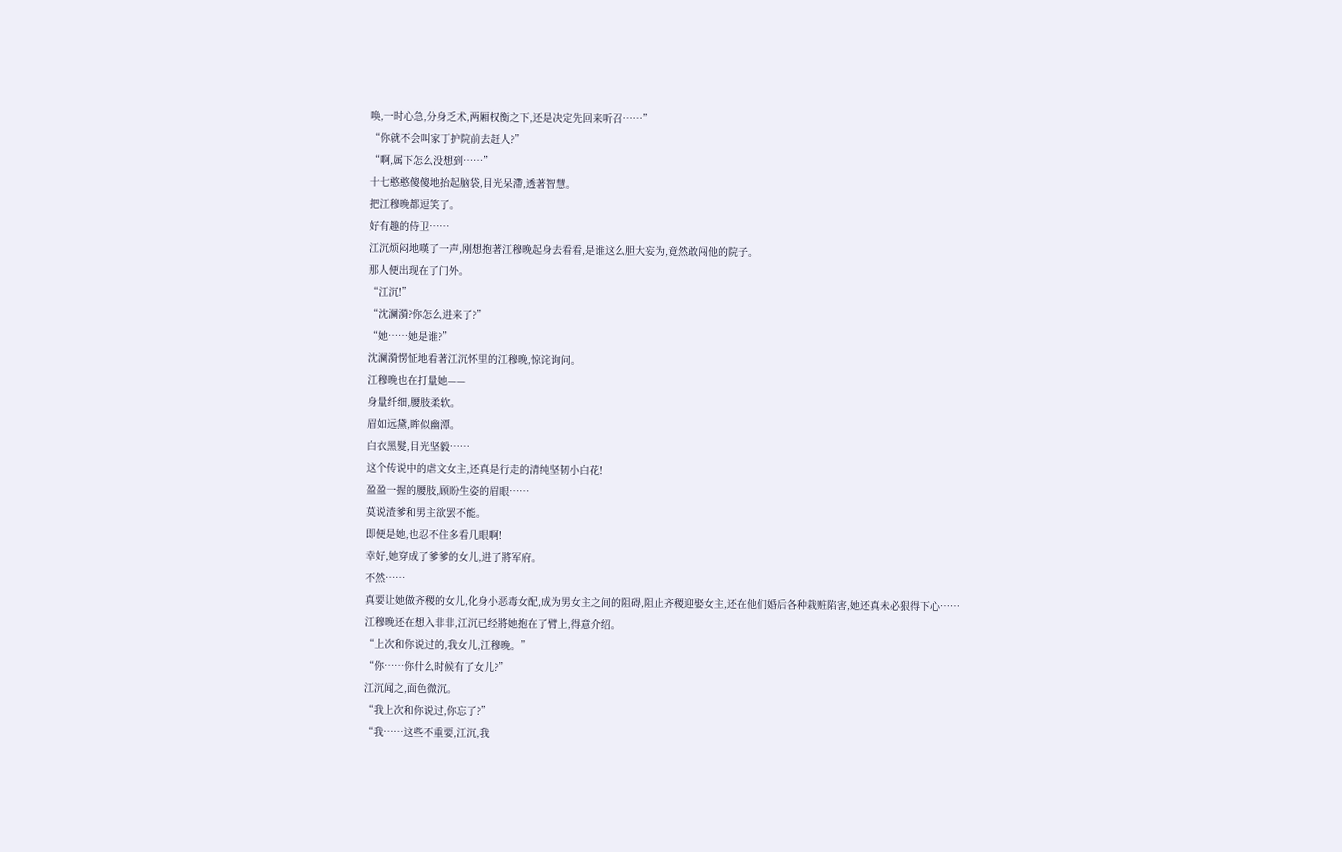唤,一时心急,分身乏术,两厢权衡之下,还是决定先回来听召……”
“你就不会叫家丁护院前去赶人?”
“啊,属下怎么没想到……”
十七憨憨傻傻地抬起脑袋,目光呆滯,透著智慧。
把江穆晚都逗笑了。
好有趣的侍卫……
江沉烦闷地嘆了一声,刚想抱著江穆晚起身去看看,是谁这么胆大妄为,竟然敢闯他的院子。
那人便出现在了门外。
“江沉!”
“沈澜漪?你怎么进来了?”
“她……她是谁?”
沈澜漪愣怔地看著江沉怀里的江穆晚,惊诧询问。
江穆晚也在打量她——
身量纤细,腰肢柔软。
眉如远黛,眸似幽潭。
白衣黑髮,目光坚毅……
这个传说中的虐文女主,还真是行走的清纯坚韧小白花!
盈盈一握的腰肢,顾盼生姿的眉眼……
莫说渣爹和男主欲罢不能。
即便是她,也忍不住多看几眼啊!
幸好,她穿成了爹爹的女儿,进了將军府。
不然……
真要让她做齐稷的女儿,化身小恶毒女配,成为男女主之间的阻碍,阻止齐稷迎娶女主,还在他们婚后各种栽赃陷害,她还真未必狠得下心……
江穆晚还在想入非非,江沉已经將她抱在了臂上,得意介绍。
“上次和你说过的,我女儿,江穆晚。”
“你……你什么时候有了女儿?”
江沉闻之,面色微沉。
“我上次和你说过,你忘了?”
“我……这些不重要,江沉,我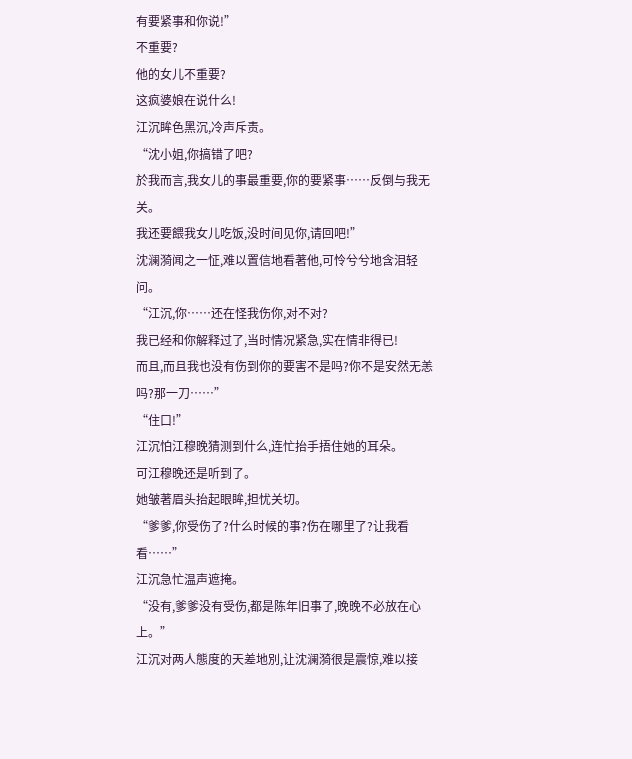有要紧事和你说!”
不重要?
他的女儿不重要?
这疯婆娘在说什么!
江沉眸色黑沉,冷声斥责。
“沈小姐,你搞错了吧?
於我而言,我女儿的事最重要,你的要紧事……反倒与我无关。
我还要餵我女儿吃饭,没时间见你,请回吧!”
沈澜漪闻之一怔,难以置信地看著他,可怜兮兮地含泪轻问。
“江沉,你……还在怪我伤你,对不对?
我已经和你解释过了,当时情况紧急,实在情非得已!
而且,而且我也没有伤到你的要害不是吗?你不是安然无恙吗?那一刀……”
“住口!”
江沉怕江穆晚猜测到什么,连忙抬手捂住她的耳朵。
可江穆晚还是听到了。
她皱著眉头抬起眼眸,担忧关切。
“爹爹,你受伤了?什么时候的事?伤在哪里了?让我看看……”
江沉急忙温声遮掩。
“没有,爹爹没有受伤,都是陈年旧事了,晚晚不必放在心上。”
江沉对两人態度的天差地別,让沈澜漪很是震惊,难以接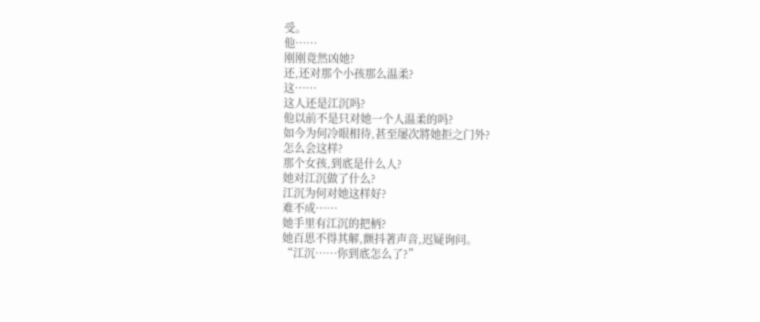受。
他……
刚刚竟然凶她?
还,还对那个小孩那么温柔?
这……
这人还是江沉吗?
他以前不是只对她一个人温柔的吗?
如今为何冷眼相待,甚至屡次將她拒之门外?
怎么会这样?
那个女孩,到底是什么人?
她对江沉做了什么?
江沉为何对她这样好?
难不成……
她手里有江沉的把柄?
她百思不得其解,颤抖著声音,迟疑询问。
“江沉……你到底怎么了?”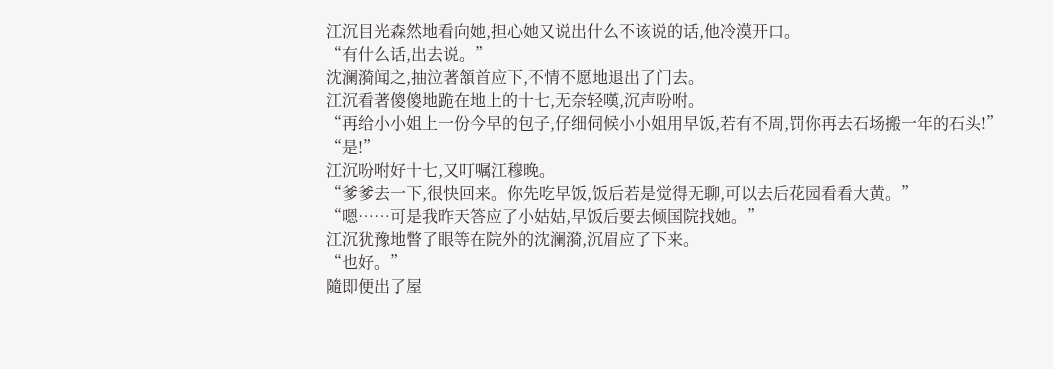江沉目光森然地看向她,担心她又说出什么不该说的话,他冷漠开口。
“有什么话,出去说。”
沈澜漪闻之,抽泣著頷首应下,不情不愿地退出了门去。
江沉看著傻傻地跪在地上的十七,无奈轻嘆,沉声吩咐。
“再给小小姐上一份今早的包子,仔细伺候小小姐用早饭,若有不周,罚你再去石场搬一年的石头!”
“是!”
江沉吩咐好十七,又叮嘱江穆晚。
“爹爹去一下,很快回来。你先吃早饭,饭后若是觉得无聊,可以去后花园看看大黄。”
“嗯……可是我昨天答应了小姑姑,早饭后要去倾国院找她。”
江沉犹豫地瞥了眼等在院外的沈澜漪,沉眉应了下来。
“也好。”
隨即便出了屋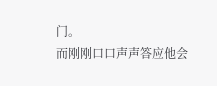门。
而刚刚口口声声答应他会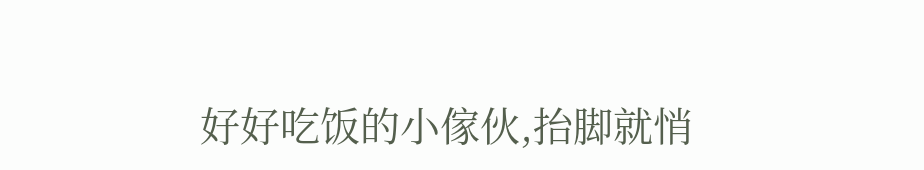好好吃饭的小傢伙,抬脚就悄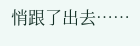悄跟了出去……